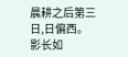晨耕之后第三日,日偏西。
影长如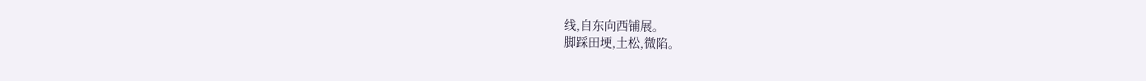线,自东向西铺展。
脚踩田埂,土松,微陷。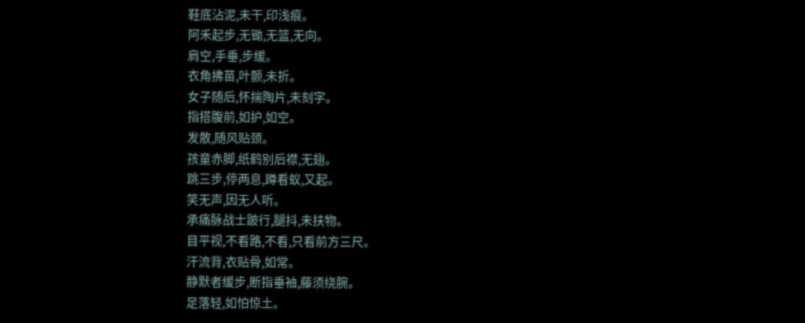鞋底沾泥,未干,印浅痕。
阿禾起步,无锄,无篮,无向。
肩空,手垂,步缓。
衣角拂苗,叶颤,未折。
女子随后,怀揣陶片,未刻字。
指搭腹前,如护,如空。
发散,随风贴颈。
孩童赤脚,纸鹤别后襟,无翅。
跳三步,停两息,蹲看蚁,又起。
笑无声,因无人听。
承痛脉战士跛行,腿抖,未扶物。
目平视,不看路,不看,只看前方三尺。
汗流背,衣贴骨,如常。
静默者缓步,断指垂袖,藤须绕腕。
足落轻,如怕惊土。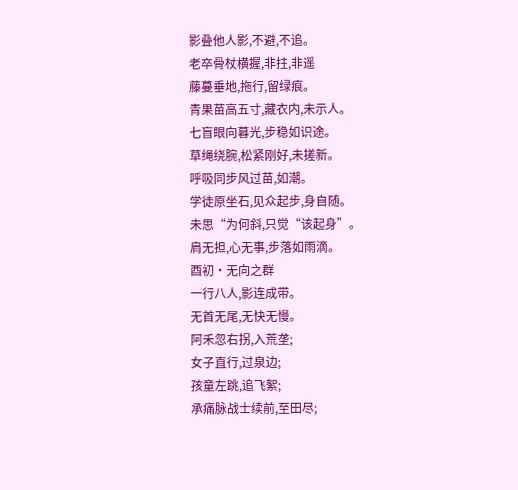影叠他人影,不避,不追。
老卒骨杖横握,非拄,非遥
藤蔓垂地,拖行,留绿痕。
青果苗高五寸,藏衣内,未示人。
七盲眼向暮光,步稳如识途。
草绳绕腕,松紧刚好,未搓新。
呼吸同步风过苗,如潮。
学徒原坐石,见众起步,身自随。
未思“为何斜,只觉“该起身”。
肩无担,心无事,步落如雨滴。
酉初·无向之群
一行八人,影连成带。
无首无尾,无快无慢。
阿禾忽右拐,入荒垄;
女子直行,过泉边;
孩童左跳,追飞絮;
承痛脉战士续前,至田尽;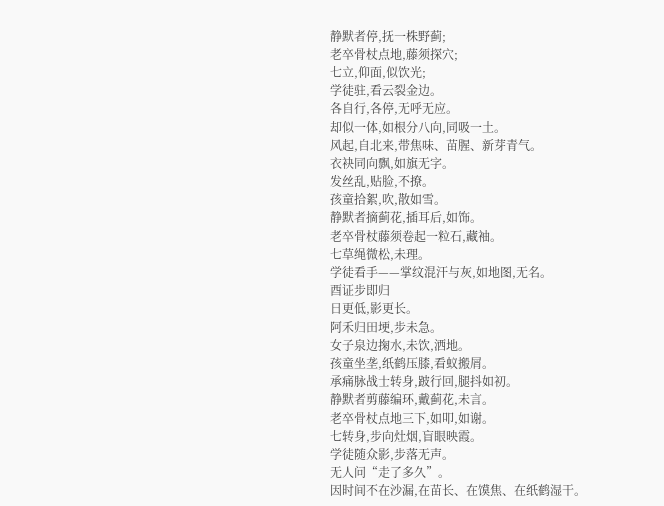静默者停,抚一株野蓟;
老卒骨杖点地,藤须探穴;
七立,仰面,似饮光;
学徒驻,看云裂金边。
各自行,各停,无呼无应。
却似一体,如根分八向,同吸一土。
风起,自北来,带焦味、苗腥、新芽青气。
衣袂同向飘,如旗无字。
发丝乱,贴脸,不撩。
孩童拾絮,吹,散如雪。
静默者摘蓟花,插耳后,如饰。
老卒骨杖藤须卷起一粒石,藏袖。
七草绳微松,未理。
学徒看手——掌纹混汗与灰,如地图,无名。
酉证步即归
日更低,影更长。
阿禾归田埂,步未急。
女子泉边掬水,未饮,洒地。
孩童坐垄,纸鹤压膝,看蚁搬屑。
承痛脉战士转身,跛行回,腿抖如初。
静默者剪藤编环,戴蓟花,未言。
老卒骨杖点地三下,如叩,如谢。
七转身,步向灶烟,盲眼映霞。
学徒随众影,步落无声。
无人问“走了多久”。
因时间不在沙漏,在苗长、在馍焦、在纸鹤湿干。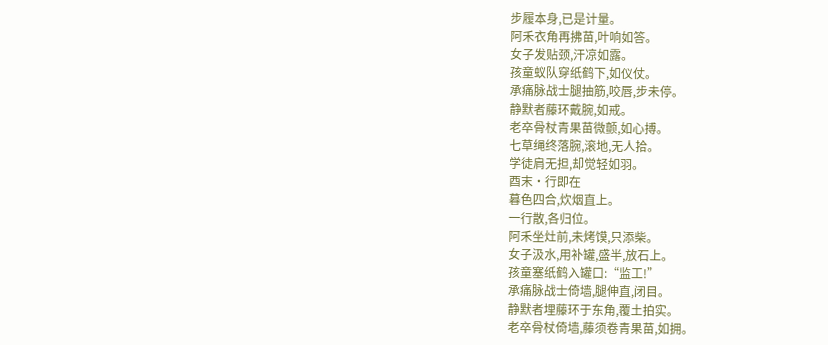步履本身,已是计量。
阿禾衣角再拂苗,叶响如答。
女子发贴颈,汗凉如露。
孩童蚁队穿纸鹤下,如仪仗。
承痛脉战士腿抽筋,咬唇,步未停。
静默者藤环戴腕,如戒。
老卒骨杖青果苗微颤,如心搏。
七草绳终落腕,滚地,无人拾。
学徒肩无担,却觉轻如羽。
酉末·行即在
暮色四合,炊烟直上。
一行散,各归位。
阿禾坐灶前,未烤馍,只添柴。
女子汲水,用补罐,盛半,放石上。
孩童塞纸鹤入罐口:“监工!”
承痛脉战士倚墙,腿伸直,闭目。
静默者埋藤环于东角,覆土拍实。
老卒骨杖倚墙,藤须卷青果苗,如拥。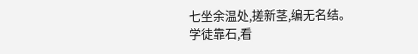七坐余温处,搓新茎,编无名结。
学徒靠石,看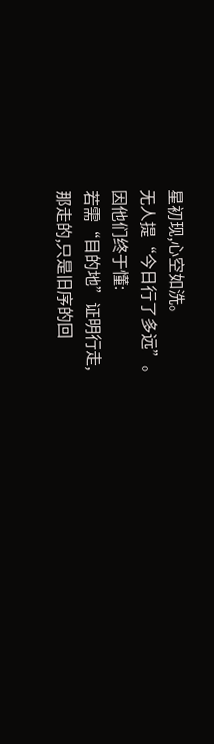星初现,心空如洗。
无人提“今日行了多远”。
因他们终于懂:
若需“目的地”证明行走,
那走的,只是旧序的回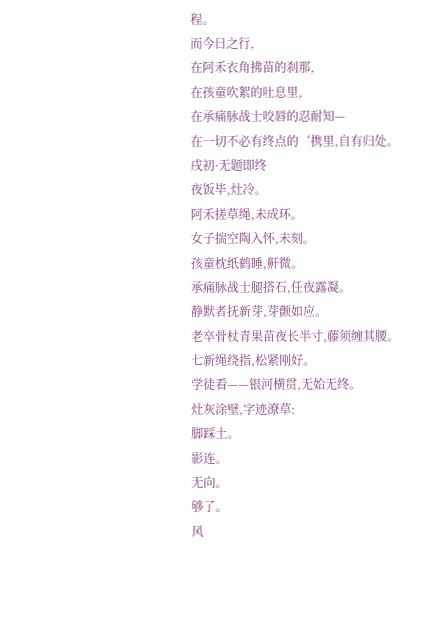程。
而今日之行,
在阿禾衣角拂苗的刹那,
在孩童吹絮的吐息里,
在承痛脉战士咬唇的忍耐知—
在一切不必有终点的‘携里,自有归处。
戌初·无题即终
夜饭毕,灶冷。
阿禾搓草绳,未成环。
女子揣空陶入怀,未刻。
孩童枕纸鹤睡,鼾微。
承痛脉战士腿搭石,任夜露凝。
静默者抚新芽,芽颤如应。
老卒骨杖青果苗夜长半寸,藤须缠其腰。
七新绳绕指,松紧刚好。
学徒看——银河横贯,无始无终。
灶灰涂壁,字迹潦草:
脚踩土。
影连。
无向。
够了。
风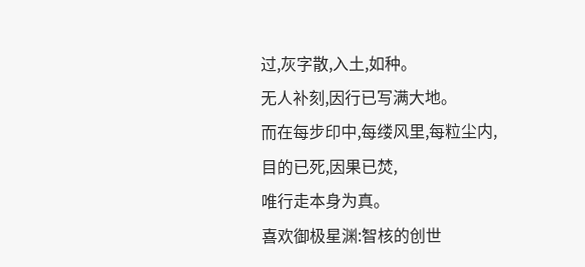过,灰字散,入土,如种。
无人补刻,因行已写满大地。
而在每步印中,每缕风里,每粒尘内,
目的已死,因果已焚,
唯行走本身为真。
喜欢御极星渊:智核的创世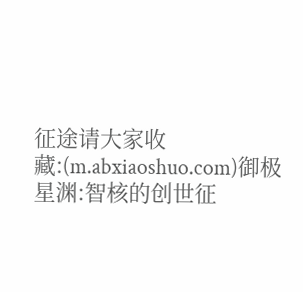征途请大家收藏:(m.abxiaoshuo.com)御极星渊:智核的创世征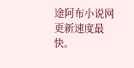途阿布小说网更新速度最快。